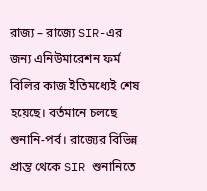রাজ্য – রাজ্যে SIR-এর জন্য এনিউমারেশন ফর্ম বিলির কাজ ইতিমধ্যেই শেষ হয়েছে। বর্তমানে চলছে শুনানি-পর্ব। রাজ্যের বিভিন্ন প্রান্ত থেকে SIR শুনানিতে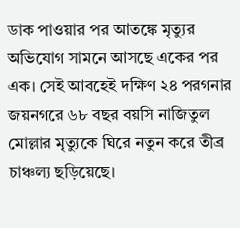ডাক পাওয়ার পর আতঙ্কে মৃত্যুর অভিযোগ সামনে আসছে একের পর এক। সেই আবহেই দক্ষিণ ২৪ পরগনার জয়নগরে ৬৮ বছর বয়সি নাজিতুল মোল্লার মৃত্যুকে ঘিরে নতুন করে তীব্র চাঞ্চল্য ছড়িয়েছে।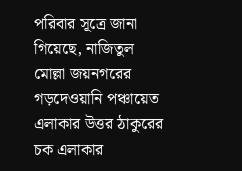পরিবার সূত্রে জানা গিয়েছে, নাজিতুল মোল্লা জয়নগরের গড়দেওয়ানি পঞ্চায়েত এলাকার উত্তর ঠাকুরের চক এলাকার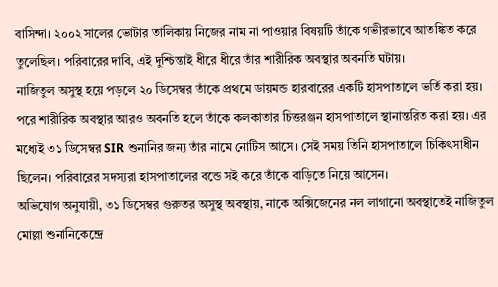বাসিন্দা। ২০০২ সালের ভোটার তালিকায় নিজের নাম না পাওয়ার বিষয়টি তাঁকে গভীরভাবে আতঙ্কিত করে তুলেছিল। পরিবারের দাবি, এই দুশ্চিন্তাই ধীরে ধীরে তাঁর শারীরিক অবস্থার অবনতি ঘটায়।
নাজিতুল অসুস্থ হয়ে পড়লে ২০ ডিসেম্বর তাঁকে প্রথমে ডায়মন্ড হারবারের একটি হাসপাতালে ভর্তি করা হয়। পরে শারীরিক অবস্থার আরও অবনতি হলে তাঁকে কলকাতার চিত্তরঞ্জন হাসপাতালে স্থানান্তরিত করা হয়। এর মধ্যেই ৩১ ডিসেম্বর SIR শুনানির জন্য তাঁর নামে নোটিস আসে। সেই সময় তিনি হাসপাতালে চিকিৎসাধীন ছিলেন। পরিবারের সদস্যরা হাসপাতালের বন্ডে সই করে তাঁকে বাড়িতে নিয়ে আসেন।
অভিযোগ অনুযায়ী, ৩১ ডিসেম্বর গুরুতর অসুস্থ অবস্থায়, নাকে অক্সিজেনের নল লাগানো অবস্থাতেই নাজিতুল মোল্লা শুনানিকেন্দ্রে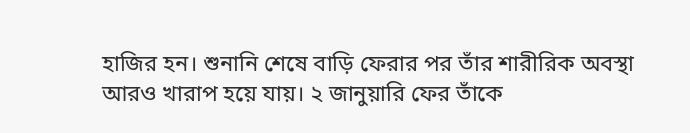হাজির হন। শুনানি শেষে বাড়ি ফেরার পর তাঁর শারীরিক অবস্থা আরও খারাপ হয়ে যায়। ২ জানুয়ারি ফের তাঁকে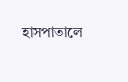হাসপাতালে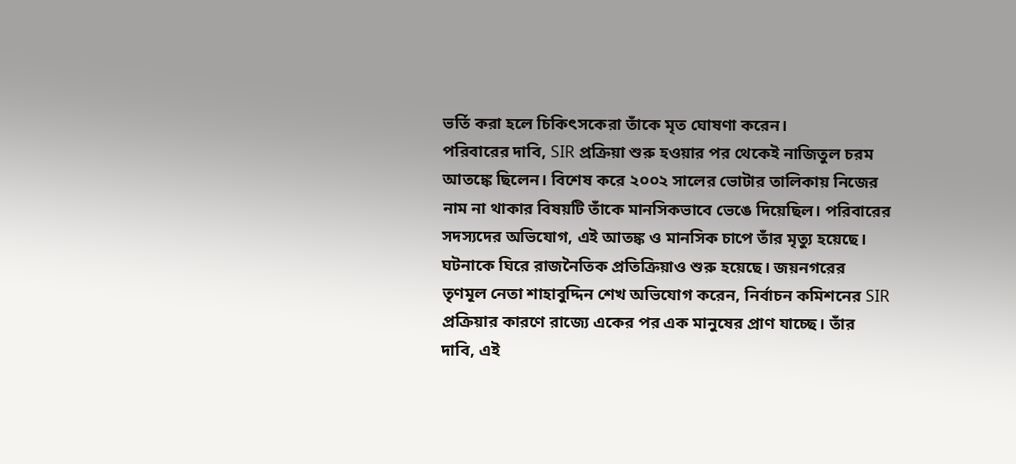ভর্তি করা হলে চিকিৎসকেরা তাঁকে মৃত ঘোষণা করেন।
পরিবারের দাবি, SIR প্রক্রিয়া শুরু হওয়ার পর থেকেই নাজিতুল চরম আতঙ্কে ছিলেন। বিশেষ করে ২০০২ সালের ভোটার তালিকায় নিজের নাম না থাকার বিষয়টি তাঁকে মানসিকভাবে ভেঙে দিয়েছিল। পরিবারের সদস্যদের অভিযোগ, এই আতঙ্ক ও মানসিক চাপে তাঁর মৃত্যু হয়েছে।
ঘটনাকে ঘিরে রাজনৈতিক প্রতিক্রিয়াও শুরু হয়েছে। জয়নগরের তৃণমূল নেতা শাহাবুদ্দিন শেখ অভিযোগ করেন, নির্বাচন কমিশনের SIR প্রক্রিয়ার কারণে রাজ্যে একের পর এক মানুষের প্রাণ যাচ্ছে। তাঁর দাবি, এই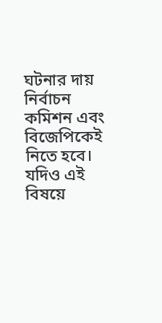ঘটনার দায় নির্বাচন কমিশন এবং বিজেপিকেই নিতে হবে। যদিও এই বিষয়ে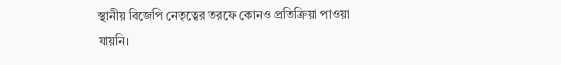স্থানীয় বিজেপি নেতৃত্বের তরফে কোনও প্রতিক্রিয়া পাওয়া যায়নি।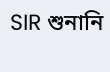SIR শুনানি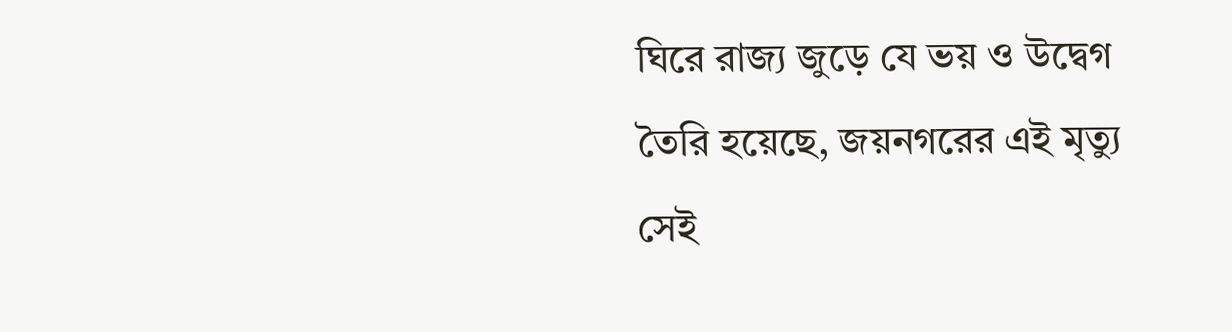ঘিরে রাজ্য জুড়ে যে ভয় ও উদ্বেগ তৈরি হয়েছে, জয়নগরের এই মৃত্যু সেই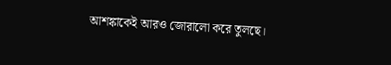আশঙ্কাকেই আরও জোরালো করে তুলছে।